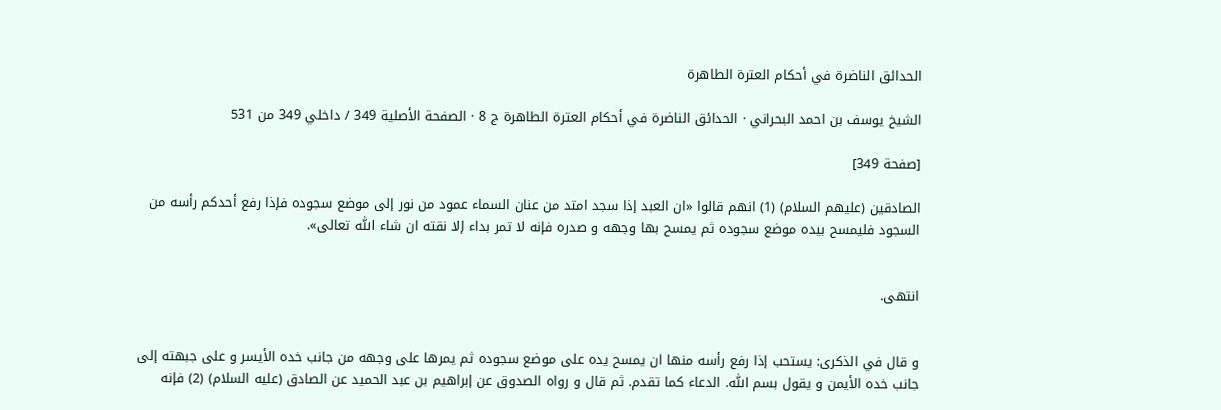الحدائق الناضرة في أحكام العترة الطاهرة

الشيخ يوسف بن احمد البحراني · الحدائق الناضرة في أحكام العترة الطاهرة ج 8 · الصفحة الأصلية 349 / داخلي 349 من 531

[صفحة 349]

الصادقين (عليهم السلام) (1) انهم قالوا «ان العبد إذا سجد امتد من عنان السماء عمود من نور إلى موضع سجوده فإذا رفع أحدكم رأسه من السجود فليمسح بيده موضع سجوده ثم يمسح بها وجهه و صدره فإنه لا تمر بداء إلا نقته ان شاء اللّٰه تعالى».


انتهى.


و قال في الذكرى: يستحب إذا رفع رأسه منها ان يمسح يده على موضع سجوده ثم يمرها على وجهه من جانب خده الأيسر و على جبهته إلى جانب خده الأيمن و يقول بسم اللّٰه. الدعاء كما تقدم. ثم قال و رواه الصدوق عن إبراهيم بن عبد الحميد عن الصادق (عليه السلام) (2) فإنه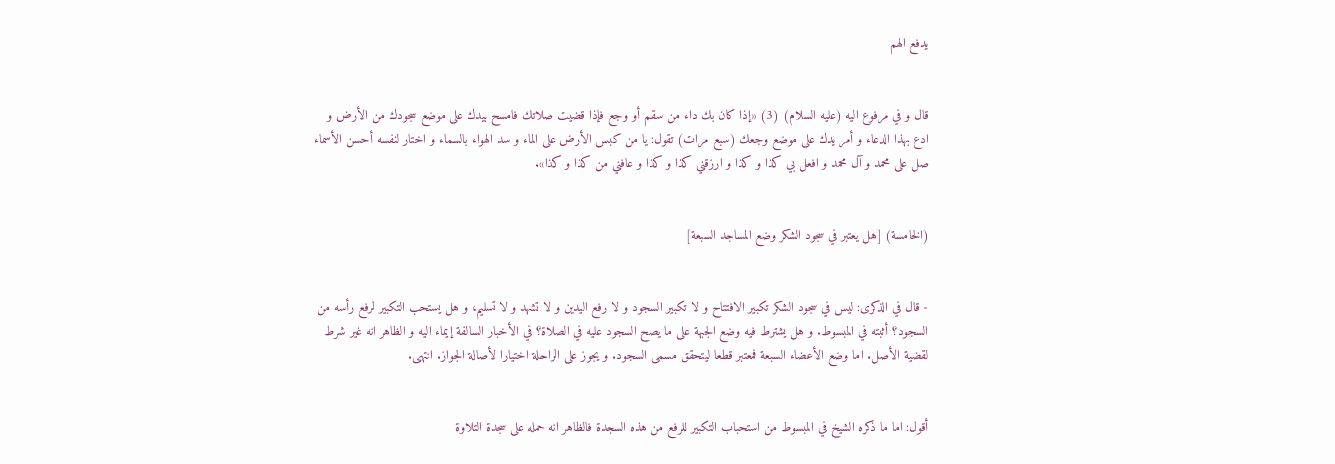يدفع الهم


قال و في مرفوع اليه (عليه السلام) (3) «إذا كان بك داء من سقم أو وجع فإذا قضيت صلاتك فامسح بيدك على موضع سجودك من الأرض و ادع بهذا الدعاء و أمر يدك على موضع وجعك (سبع مرات) تقول: يا من كبس الأرض على الماء و سد الهواء بالسماء و اختار لنفسه أحسن الأسماء صل على محمد و آل محمد و افعل بي كذا و كذا و ارزقني كذا و كذا و عافني من كذا و كذا».


(الخامسة) [هل يعتبر في سجود الشكر وضع المساجد السبعة]


- قال في الذكرى: ليس في سجود الشكر تكبير الافتتاح و لا تكبير السجود و لا رفع اليدين و لا تشهد و لا تسليم، و هل يستحب التكبير لرفع رأسه من السجود؟ أثبته في المبسوط. و هل يشترط فيه وضع الجبهة على ما يصح السجود عليه في الصلاة؟ في الأخبار السالفة إيماء اليه و الظاهر انه غير شرط لقضية الأصل. اما وضع الأعضاء السبعة فمعتبر قطعا ليتحقق مسمى السجود. و يجوز على الراحلة اختيارا لأصالة الجواز. انتهى.


أقول: اما ما ذكره الشيخ في المبسوط من استحباب التكبير للرفع من هذه السجدة فالظاهر انه حمله على سجدة التلاوة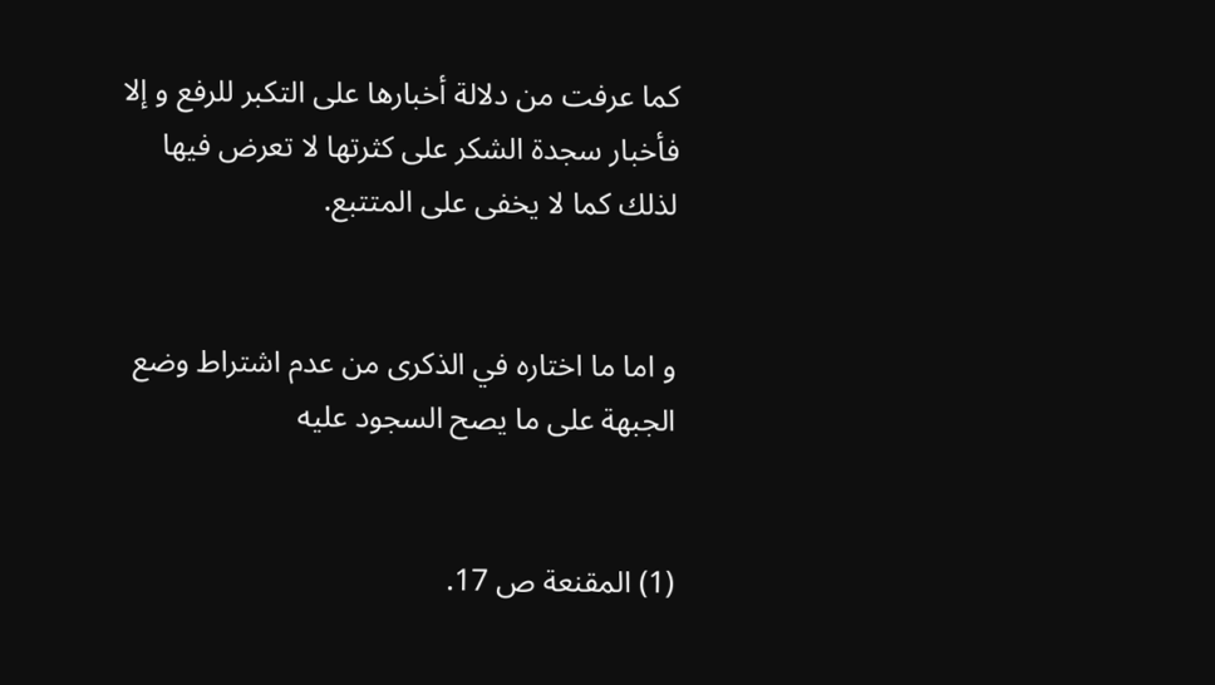كما عرفت من دلالة أخبارها على التكبر للرفع و إلا فأخبار سجدة الشكر على كثرتها لا تعرض فيها لذلك كما لا يخفى على المتتبع.


و اما ما اختاره في الذكرى من عدم اشتراط وضع الجبهة على ما يصح السجود عليه


(1) المقنعة ص 17.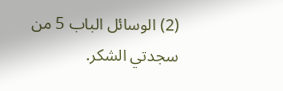(2) الوسائل الباب 5 من سجدتي الشكر.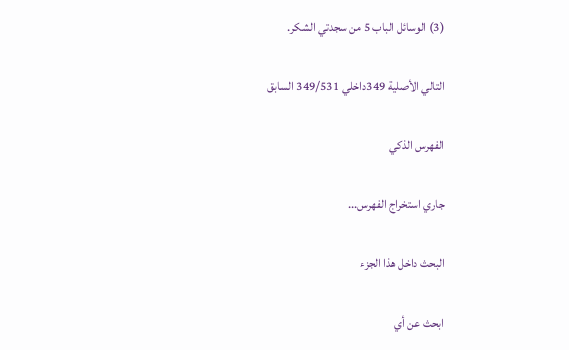(3) الوسائل الباب 5 من سجدتي الشكر.

التالي الأصلية 349داخلي 349/531 السابق

الفهرس الذكي

جاري استخراج الفهرس...

البحث داخل هذا الجزء

ابحث عن أي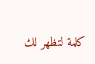كلمة لتظهر لك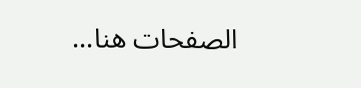الصفحات هنا...